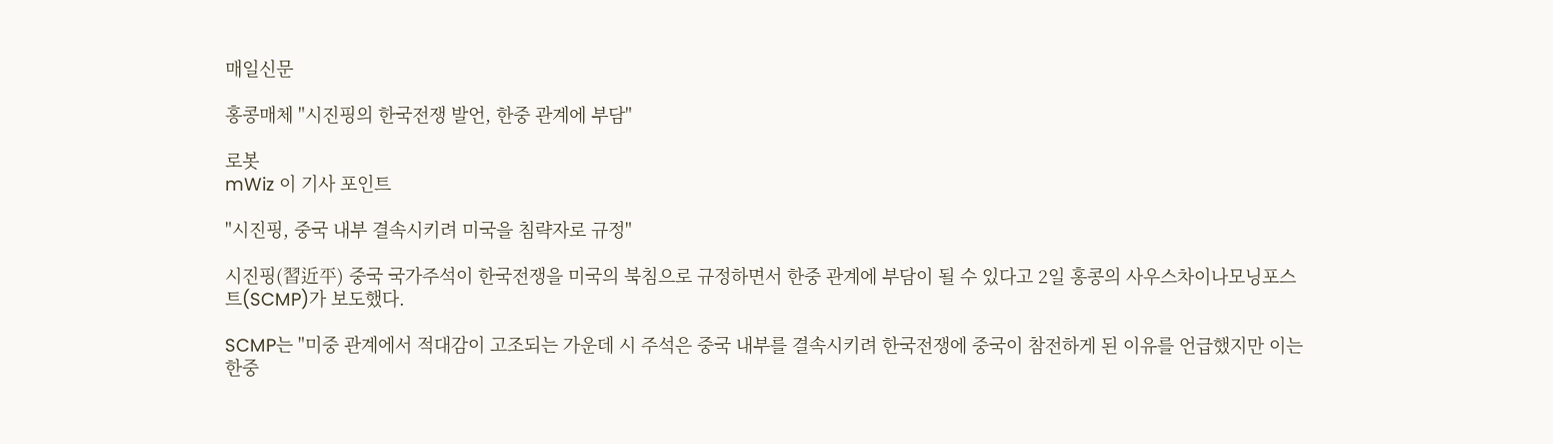매일신문

홍콩매체 "시진핑의 한국전쟁 발언, 한중 관계에 부담"

로봇
mWiz 이 기사 포인트

"시진핑, 중국 내부 결속시키려 미국을 침략자로 규정"

시진핑(習近平) 중국 국가주석이 한국전쟁을 미국의 북침으로 규정하면서 한중 관계에 부담이 될 수 있다고 2일 홍콩의 사우스차이나모닝포스트(SCMP)가 보도했다.

SCMP는 "미중 관계에서 적대감이 고조되는 가운데 시 주석은 중국 내부를 결속시키려 한국전쟁에 중국이 참전하게 된 이유를 언급했지만 이는 한중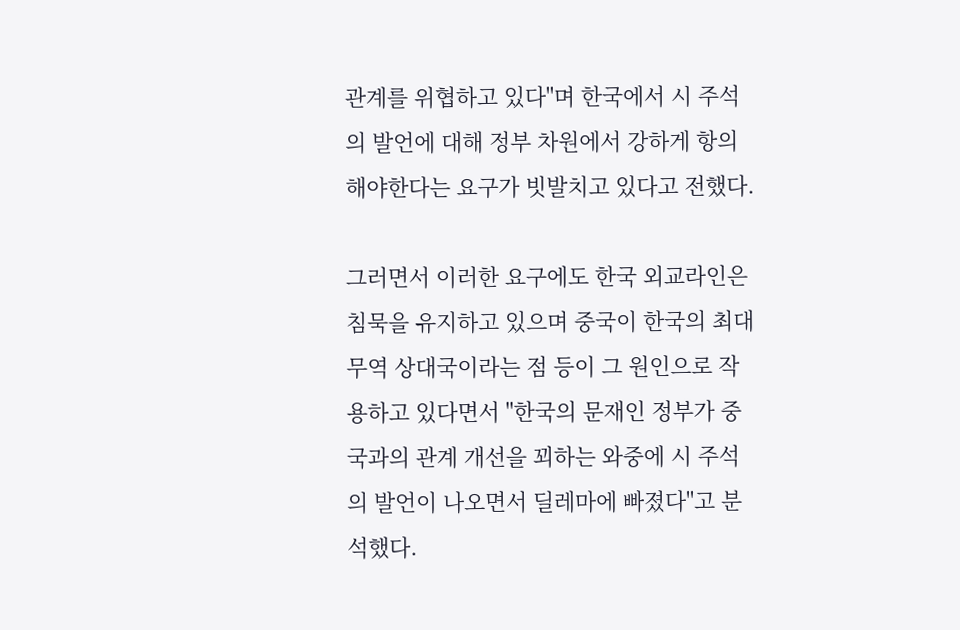관계를 위협하고 있다"며 한국에서 시 주석의 발언에 대해 정부 차원에서 강하게 항의해야한다는 요구가 빗발치고 있다고 전했다.

그러면서 이러한 요구에도 한국 외교라인은 침묵을 유지하고 있으며 중국이 한국의 최대 무역 상대국이라는 점 등이 그 원인으로 작용하고 있다면서 "한국의 문재인 정부가 중국과의 관계 개선을 꾀하는 와중에 시 주석의 발언이 나오면서 딜레마에 빠졌다"고 분석했다.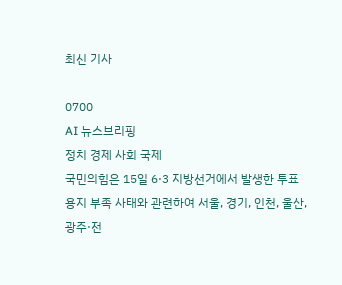최신 기사

0700
AI 뉴스브리핑
정치 경제 사회 국제
국민의힘은 15일 6·3 지방선거에서 발생한 투표용지 부족 사태와 관련하여 서울, 경기, 인천, 울산, 광주·전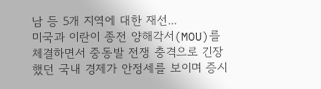남 등 5개 지역에 대한 재선...
미국과 이란이 종전 양해각서(MOU)를 체결하면서 중동발 전쟁 충격으로 긴장했던 국내 경제가 안정세를 보이며 증시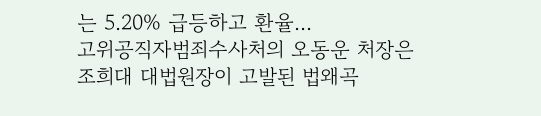는 5.20% 급등하고 환율...
고위공직자범죄수사처의 오동운 처장은 조희대 대법원장이 고발된 법왜곡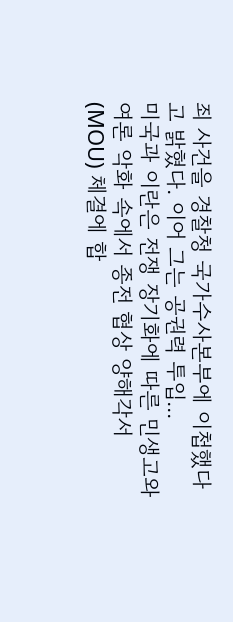죄 사건을 경찰청 국가수사본부에 이첩했다고 밝혔다. 이어 그는 공권력 투입...
미국과 이란은 전쟁 장기화에 따른 민생고와 여론 악화 속에서 종전 협상 양해각서(MOU) 체결에 합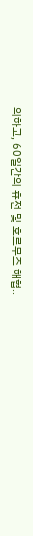의하고, 60일간의 휴전 및 호르무즈 해협..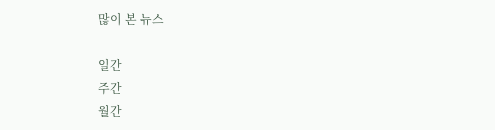많이 본 뉴스

일간
주간
월간